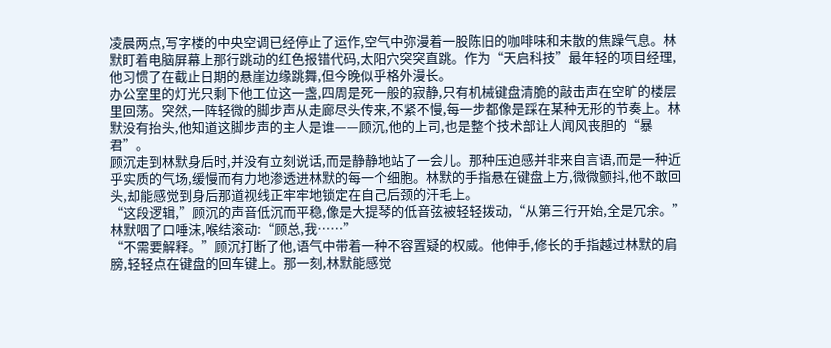凌晨两点,写字楼的中央空调已经停止了运作,空气中弥漫着一股陈旧的咖啡味和未散的焦躁气息。林默盯着电脑屏幕上那行跳动的红色报错代码,太阳穴突突直跳。作为“天启科技”最年轻的项目经理,他习惯了在截止日期的悬崖边缘跳舞,但今晚似乎格外漫长。
办公室里的灯光只剩下他工位这一盏,四周是死一般的寂静,只有机械键盘清脆的敲击声在空旷的楼层里回荡。突然,一阵轻微的脚步声从走廊尽头传来,不紧不慢,每一步都像是踩在某种无形的节奏上。林默没有抬头,他知道这脚步声的主人是谁——顾沉,他的上司,也是整个技术部让人闻风丧胆的“暴君”。
顾沉走到林默身后时,并没有立刻说话,而是静静地站了一会儿。那种压迫感并非来自言语,而是一种近乎实质的气场,缓慢而有力地渗透进林默的每一个细胞。林默的手指悬在键盘上方,微微颤抖,他不敢回头,却能感觉到身后那道视线正牢牢地锁定在自己后颈的汗毛上。
“这段逻辑,”顾沉的声音低沉而平稳,像是大提琴的低音弦被轻轻拨动,“从第三行开始,全是冗余。”
林默咽了口唾沫,喉结滚动:“顾总,我……”
“不需要解释。”顾沉打断了他,语气中带着一种不容置疑的权威。他伸手,修长的手指越过林默的肩膀,轻轻点在键盘的回车键上。那一刻,林默能感觉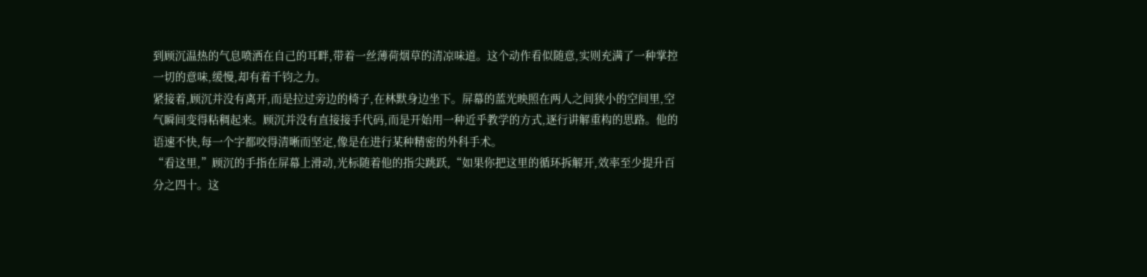到顾沉温热的气息喷洒在自己的耳畔,带着一丝薄荷烟草的清凉味道。这个动作看似随意,实则充满了一种掌控一切的意味,缓慢,却有着千钧之力。
紧接着,顾沉并没有离开,而是拉过旁边的椅子,在林默身边坐下。屏幕的蓝光映照在两人之间狭小的空间里,空气瞬间变得粘稠起来。顾沉并没有直接接手代码,而是开始用一种近乎教学的方式,逐行讲解重构的思路。他的语速不快,每一个字都咬得清晰而坚定,像是在进行某种精密的外科手术。
“看这里,”顾沉的手指在屏幕上滑动,光标随着他的指尖跳跃,“如果你把这里的循环拆解开,效率至少提升百分之四十。这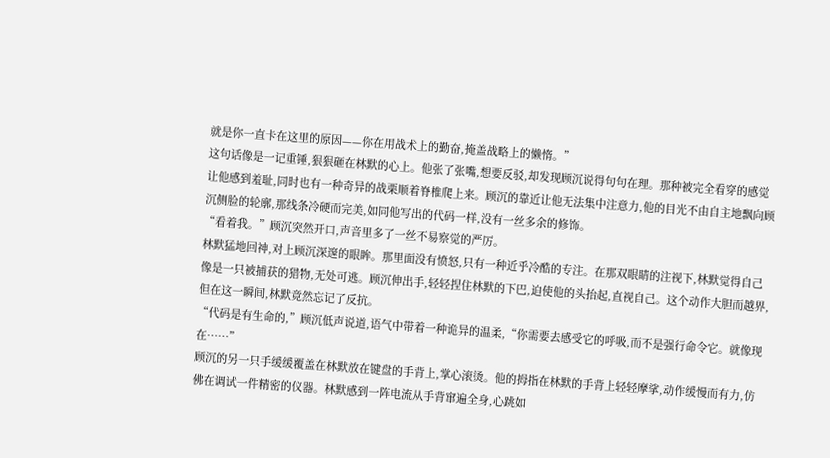就是你一直卡在这里的原因——你在用战术上的勤奋,掩盖战略上的懒惰。”
这句话像是一记重锤,狠狠砸在林默的心上。他张了张嘴,想要反驳,却发现顾沉说得句句在理。那种被完全看穿的感觉让他感到羞耻,同时也有一种奇异的战栗顺着脊椎爬上来。顾沉的靠近让他无法集中注意力,他的目光不由自主地飘向顾沉侧脸的轮廓,那线条冷硬而完美,如同他写出的代码一样,没有一丝多余的修饰。
“看着我。”顾沉突然开口,声音里多了一丝不易察觉的严厉。
林默猛地回神,对上顾沉深邃的眼眸。那里面没有愤怒,只有一种近乎冷酷的专注。在那双眼睛的注视下,林默觉得自己像是一只被捕获的猎物,无处可逃。顾沉伸出手,轻轻捏住林默的下巴,迫使他的头抬起,直视自己。这个动作大胆而越界,但在这一瞬间,林默竟然忘记了反抗。
“代码是有生命的,”顾沉低声说道,语气中带着一种诡异的温柔,“你需要去感受它的呼吸,而不是强行命令它。就像现在……”
顾沉的另一只手缓缓覆盖在林默放在键盘的手背上,掌心滚烫。他的拇指在林默的手背上轻轻摩挲,动作缓慢而有力,仿佛在调试一件精密的仪器。林默感到一阵电流从手背窜遍全身,心跳如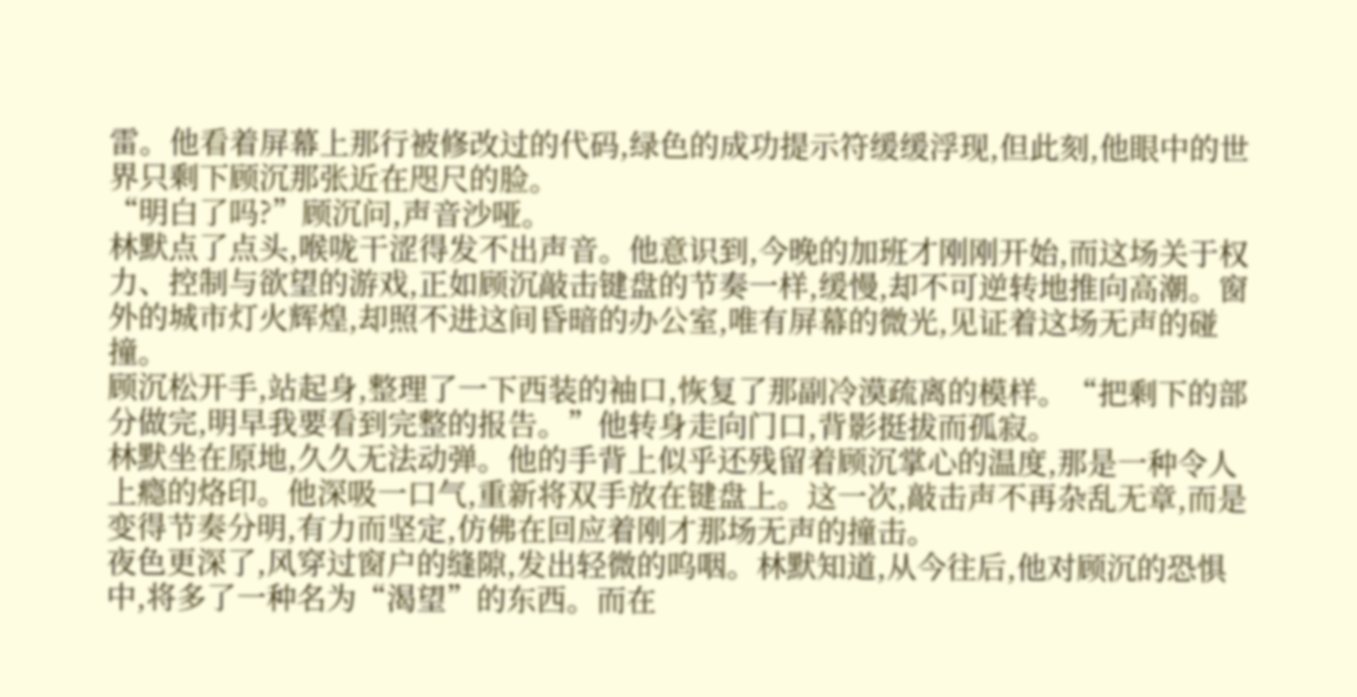雷。他看着屏幕上那行被修改过的代码,绿色的成功提示符缓缓浮现,但此刻,他眼中的世界只剩下顾沉那张近在咫尺的脸。
“明白了吗?”顾沉问,声音沙哑。
林默点了点头,喉咙干涩得发不出声音。他意识到,今晚的加班才刚刚开始,而这场关于权力、控制与欲望的游戏,正如顾沉敲击键盘的节奏一样,缓慢,却不可逆转地推向高潮。窗外的城市灯火辉煌,却照不进这间昏暗的办公室,唯有屏幕的微光,见证着这场无声的碰撞。
顾沉松开手,站起身,整理了一下西装的袖口,恢复了那副冷漠疏离的模样。“把剩下的部分做完,明早我要看到完整的报告。”他转身走向门口,背影挺拔而孤寂。
林默坐在原地,久久无法动弹。他的手背上似乎还残留着顾沉掌心的温度,那是一种令人上瘾的烙印。他深吸一口气,重新将双手放在键盘上。这一次,敲击声不再杂乱无章,而是变得节奏分明,有力而坚定,仿佛在回应着刚才那场无声的撞击。
夜色更深了,风穿过窗户的缝隙,发出轻微的呜咽。林默知道,从今往后,他对顾沉的恐惧中,将多了一种名为“渴望”的东西。而在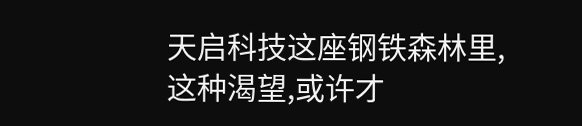天启科技这座钢铁森林里,这种渴望,或许才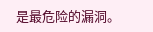是最危险的漏洞。